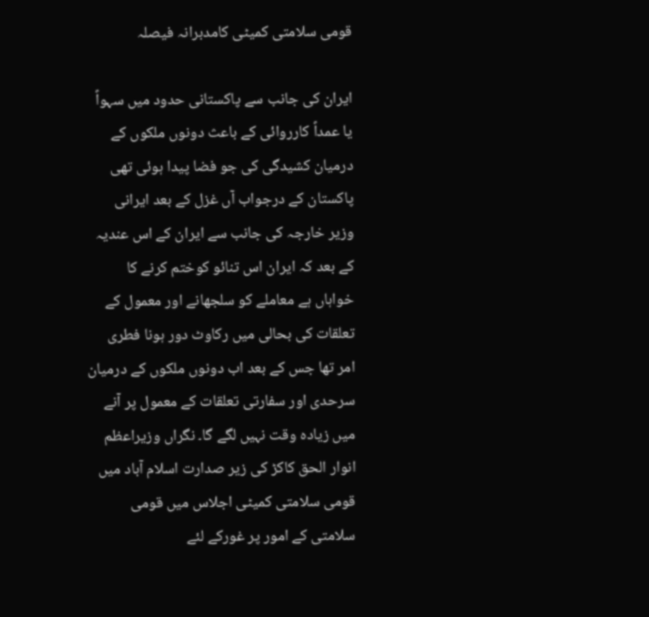قومی سلامتی کمیٹی کامدبرانہ فیصلہ

ایران کی جانب سے پاکستانی حدود میں سہواً یا عمداً کارروائی کے باعث دونوں ملکوں کے درمیان کشیدگی کی جو فضا پیدا ہوئی تھی پاکستان کے درجواب آں غزل کے بعد ایرانی وزیر خارجہ کی جانب سے ایران کے اس عندیہ کے بعد کہ ایران اس تنائو کوختم کرنے کا خواہاں ہے معاملے کو سلجھانے اور معمول کے تعلقات کی بحالی میں رکاوٹ دور ہونا فطری امر تھا جس کے بعد اب دونوں ملکوں کے درمیان سرحدی اور سفارتی تعلقات کے معمول پر آنے میں زیادہ وقت نہیں لگے گا۔ نگراں وزیراعظم انوار الحق کاکڑ کی زیر صدارت اسلام آباد میں قومی سلامتی کمیٹی اجلاس میں قومی سلامتی کے امور پر غورکے لئے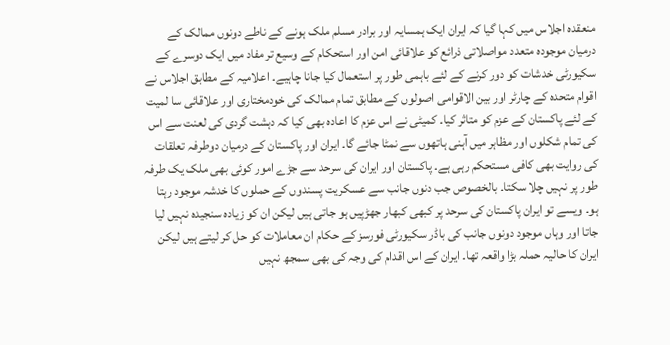منعقدہ اجلاس میں کہا گیا کہ ایران ایک ہمسایہ اور برادر مسلم ملک ہونے کے ناطے دونوں ممالک کے درمیان موجودہ متعدد مواصلاتی ذرائع کو علاقائی امن اور استحکام کے وسیع تر مفاد میں ایک دوسرے کے سکیورٹی خدشات کو دور کرنے کے لئے باہمی طور پر استعمال کیا جانا چاہیے۔ اعلامیہ کے مطابق اجلاس نے اقوام متحدہ کے چارٹر اور بین الاقوامی اصولوں کے مطابق تمام ممالک کی خودمختاری اور علاقائی سا لمیت کے لئے پاکستان کے عزم کو متاثر کیا۔ کمیٹی نے اس عزم کا اعادہ بھی کیا کہ دہشت گردی کی لعنت سے اس کی تمام شکلوں اور مظاہر میں آہنی ہاتھوں سے نمٹا جائے گا۔ ایران اور پاکستان کے درمیان دوطرفہ تعلقات کی روایت بھی کافی مستحکم رہی ہے۔ پاکستان اور ایران کی سرحد سے جڑے امور کوئی بھی ملک یک طرفہ طور پر نہیں چلا سکتا۔ بالخصوص جب دنوں جانب سے عسکریت پسندوں کے حملوں کا خدشہ موجود رہتا ہو۔ ویسے تو ایران پاکستان کی سرحد پر کبھی کبھار جھڑپیں ہو جاتی ہیں لیکن ان کو زیادہ سنجیدہ نہیں لیا جاتا اور وہاں موجود دونوں جانب کی باڈر سکیورٹی فورسز کے حکام ان معاملات کو حل کر لیتے ہیں لیکن ایران کا حالیہ حملہ بڑا واقعہ تھا۔ ایران کے اس اقدام کی وجہ کی بھی سمجھ نہیں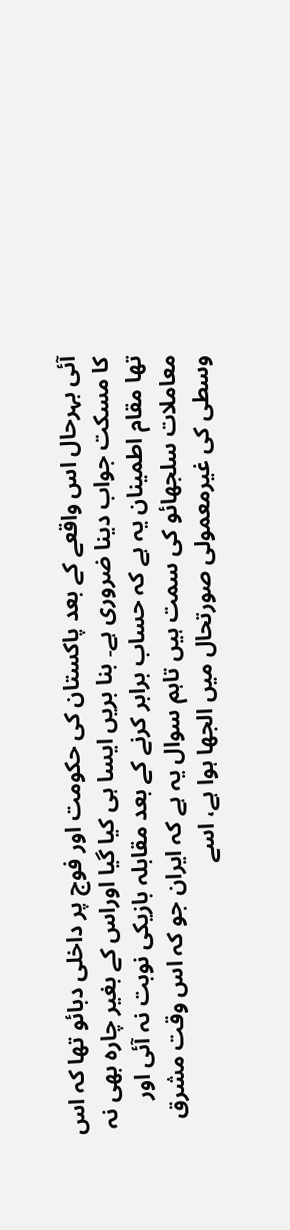آئی بہرحال اس واقعے کے بعد پاکستان کی حکومت اور فوج پر داخلی دبائو تھا کہ اس کا مسکت جواب دینا ضروری ہے۔ بنا بریں ایسا ہی کیا گیا اوراس کے بغیر چارہ بھی نہ تھا مقام اطمینان یہ ہے کہ حساب برابر کرنے کے بعد مقابلہ بازیکی نوبت نہ آئی اور معاملات سلجھائو کی سمت ہیں تاہم سوال یہ ہے کہ ایران جو کہ اس وقت مشرق وسطی کی غیرمعمولی صورتحال میں الجھا ہوا ہے، اسے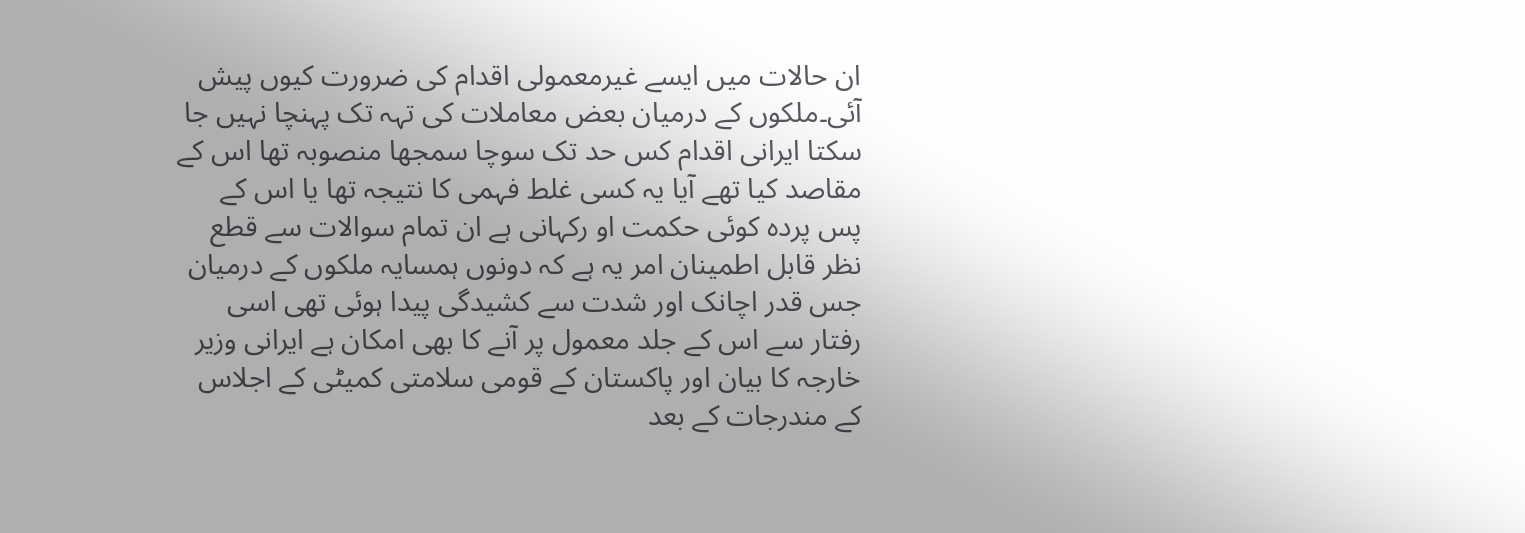ان حالات میں ایسے غیرمعمولی اقدام کی ضرورت کیوں پیش آئی۔ملکوں کے درمیان بعض معاملات کی تہہ تک پہنچا نہیں جا سکتا ایرانی اقدام کس حد تک سوچا سمجھا منصوبہ تھا اس کے مقاصد کیا تھے آیا یہ کسی غلط فہمی کا نتیجہ تھا یا اس کے پس پردہ کوئی حکمت او رکہانی ہے ان تمام سوالات سے قطع نظر قابل اطمینان امر یہ ہے کہ دونوں ہمسایہ ملکوں کے درمیان جس قدر اچانک اور شدت سے کشیدگی پیدا ہوئی تھی اسی رفتار سے اس کے جلد معمول پر آنے کا بھی امکان ہے ایرانی وزیر خارجہ کا بیان اور پاکستان کے قومی سلامتی کمیٹی کے اجلاس کے مندرجات کے بعد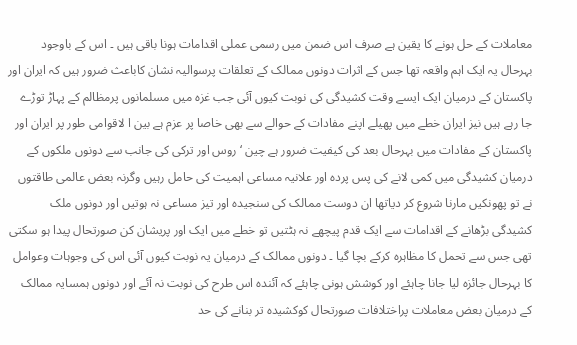معاملات کے حل ہونے کا یقین ہے صرف اس ضمن میں رسمی عملی اقدامات ہونا باقی ہیں ۔ اس کے باوجود بہرحال یہ ایک اہم واقعہ تھا جس کے اثرات دونوں ممالک کے تعلقات پرسوالیہ نشان کاباعث ضرور ہیں کہ ایران اور پاکستان کے درمیان ایک ایسے وقت کشیدگی کی نوبت کیوں آئی جب غزہ میں مسلمانوں پرمظالم کے پہاڑ توڑے جا رہے ہیں نیز ایران خطے میں پھیلے اپنے مفادات کے حوالے سے بھی خاصا پر عزم ہے بین ا لاقوامی طور پر ایران اور پاکستان کے مفادات میں بہرحال بعد کی کیفیت ضرور ہے چین ‘ روس اور ترکی کی جانب سے دونوں ملکوں کے درمیان کشیدگی میں کمی لانے کی پس پردہ اور علانیہ مساعی اہمیت کی حامل رہیں وگرنہ بعض عالمی طاقتوں نے تو پھونکیں مارنا شروع کر دیاتھا ان دوست ممالک کی سنجیدہ اور تیز مساعی نہ ہوتیں اور دونوں ملک کشیدگی بڑھانے کے اقدامات سے ایک قدم پیچھے نہ ہٹتیں تو خطے میں ایک اور پریشان کن صورتحال پیدا ہو سکتی تھی جس سے تحمل کا مظاہرہ کرکے بچا گیا ۔ دونوں ممالک کے درمیان یہ نوبت کیوں آئی اس کی وجوہات وعوامل کا بہرحال جائزہ لیا جانا چاہئے اور کوشش ہونی چاہئے کہ آئندہ اس طرح کی نوبت نہ آئے اور دونوں ہمسایہ ممالک کے درمیان بعض معاملات پراختلافات صورتحال کوکشیدہ تر بنانے کی حد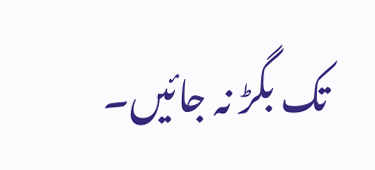تک بگڑ نہ جائیں۔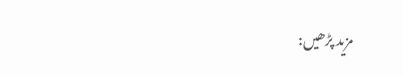مزید پڑھیں: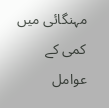مہنگائی میں کمی کے عوامل